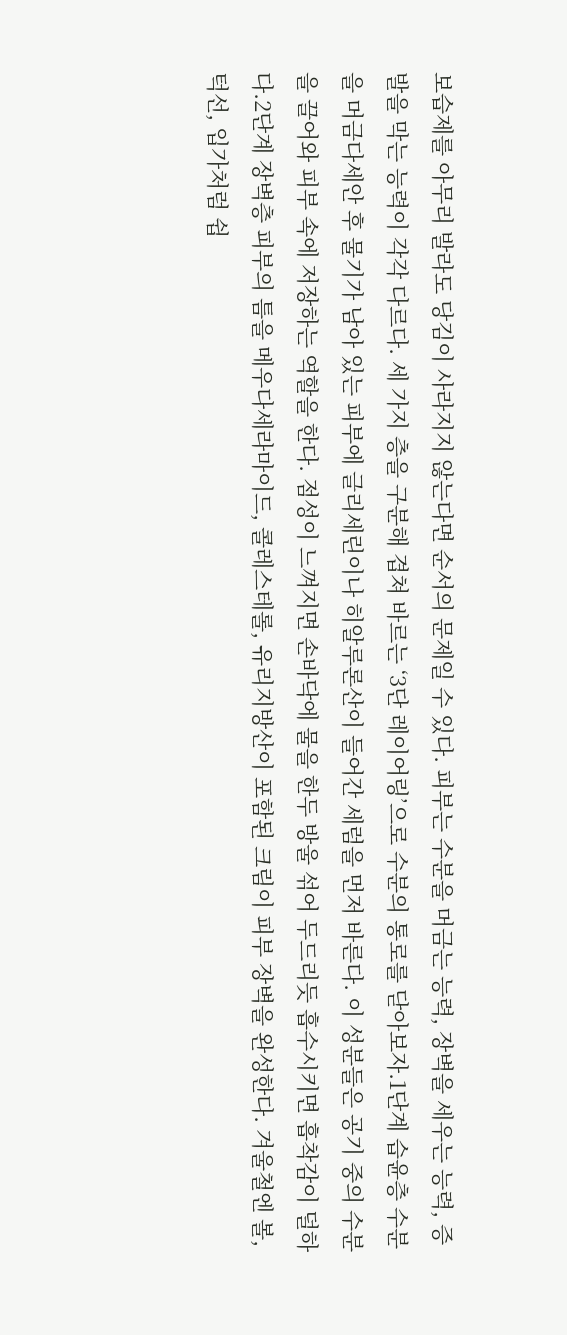보습제를 아무리 발라도 당김이 사라지지 않는다면 순서의 문제일 수 있다. 피부는 수분을 머금는 능력, 장벽을 세우는 능력, 증발을 막는 능력이 각각 다르다. 세 가지 층을 구분해 겹쳐 바르는 ‘3단 레이어링’으로 수분의 통로를 닫아보자.1단계 습윤층 수분을 머금다세안 후 물기가 남아 있는 피부에 글리세린이나 히알루론산이 들어간 세럼을 먼저 바른다. 이 성분들은 공기 중의 수분을 끌어와 피부 속에 저장하는 역할을 한다. 점성이 느껴지면 손바닥에 물을 한두 방울 섞어 두드리듯 흡수시키면 흡착감이 덜하다.2단계 장벽층 피부의 틈을 메우다세라마이드, 콜레스테롤, 유리지방산이 포함된 크림이 피부 장벽을 완성한다. 겨울철엔 볼, 턱선, 입가처럼 쉽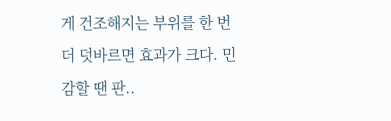게 건조해지는 부위를 한 번 더 덧바르면 효과가 크다. 민감할 땐 판..